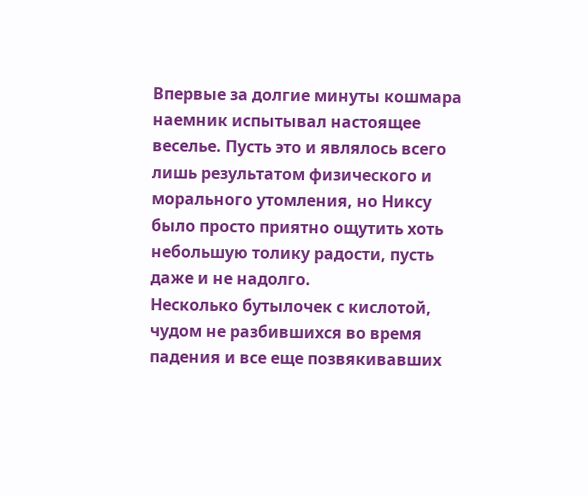Впервые за долгие минуты кошмара наемник испытывал настоящее веселье. Пусть это и являлось всего лишь результатом физического и морального утомления, но Никсу было просто приятно ощутить хоть небольшую толику радости, пусть даже и не надолго.
Несколько бутылочек с кислотой, чудом не разбившихся во время падения и все еще позвякивавших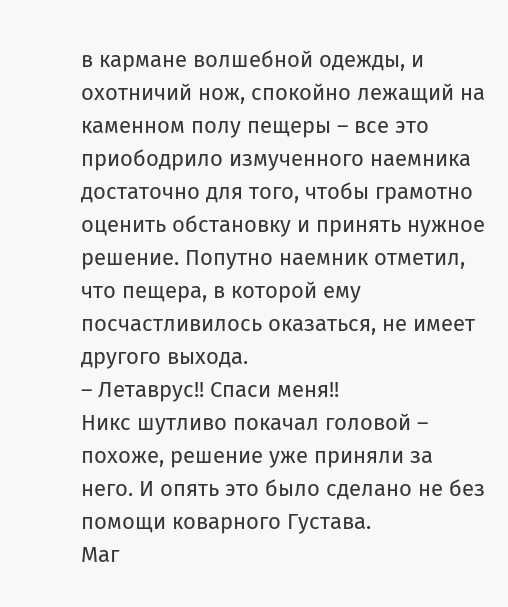в кармане волшебной одежды, и охотничий нож, спокойно лежащий на каменном полу пещеры – все это приободрило измученного наемника достаточно для того, чтобы грамотно оценить обстановку и принять нужное решение. Попутно наемник отметил, что пещера, в которой ему посчастливилось оказаться, не имеет другого выхода.
– Летаврус!! Спаси меня!!
Никс шутливо покачал головой – похоже, решение уже приняли за него. И опять это было сделано не без помощи коварного Густава.
Маг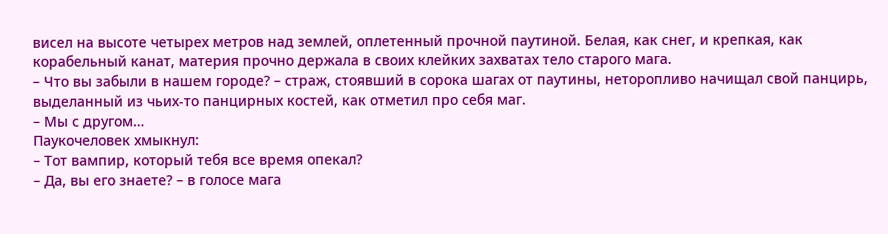висел на высоте четырех метров над землей, оплетенный прочной паутиной. Белая, как снег, и крепкая, как корабельный канат, материя прочно держала в своих клейких захватах тело старого мага.
– Что вы забыли в нашем городе? – страж, стоявший в сорока шагах от паутины, неторопливо начищал свой панцирь, выделанный из чьих-то панцирных костей, как отметил про себя маг.
– Мы с другом…
Паукочеловек хмыкнул:
– Тот вампир, который тебя все время опекал?
– Да, вы его знаете? – в голосе мага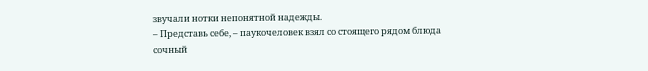звучали нотки непонятной надежды.
– Представь себе, – паукочеловек взял со стоящего рядом блюда сочный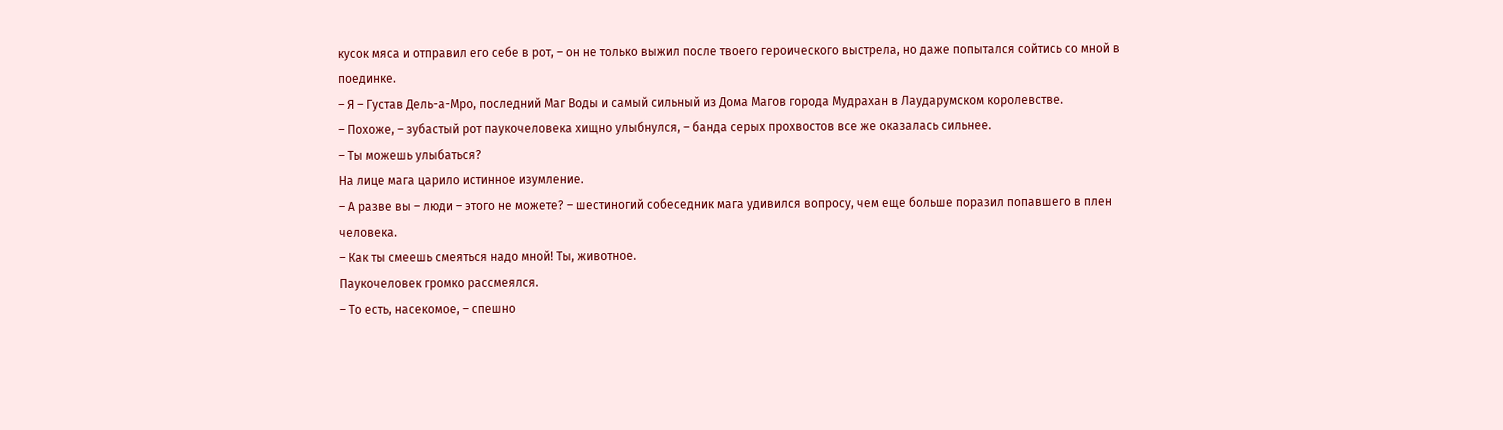кусок мяса и отправил его себе в рот, – он не только выжил после твоего героического выстрела, но даже попытался сойтись со мной в поединке.
– Я – Густав Дель-а-Мро, последний Маг Воды и самый сильный из Дома Магов города Мудрахан в Лаударумском королевстве.
– Похоже, – зубастый рот паукочеловека хищно улыбнулся, – банда серых прохвостов все же оказалась сильнее.
– Ты можешь улыбаться?
На лице мага царило истинное изумление.
– А разве вы – люди – этого не можете? – шестиногий собеседник мага удивился вопросу, чем еще больше поразил попавшего в плен человека.
– Как ты смеешь смеяться надо мной! Ты, животное.
Паукочеловек громко рассмеялся.
– То есть, насекомое, – спешно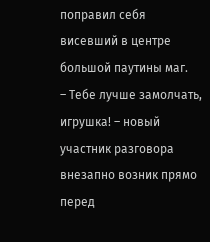поправил себя висевший в центре большой паутины маг.
– Тебе лучше замолчать, игрушка! – новый участник разговора внезапно возник прямо перед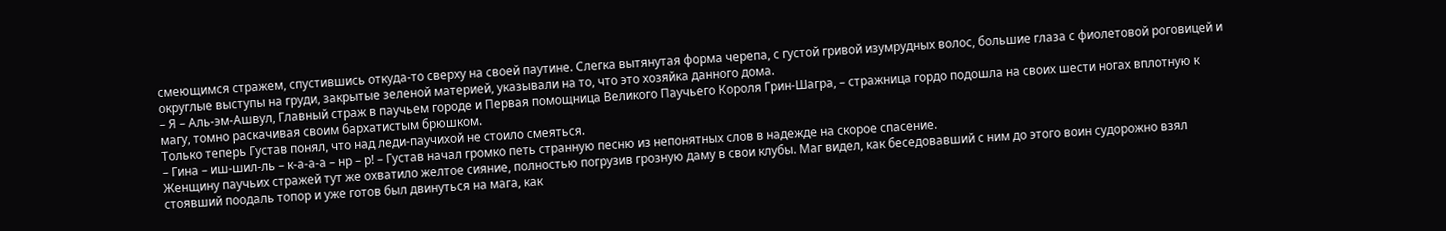смеющимся стражем, спустившись откуда-то сверху на своей паутине. Слегка вытянутая форма черепа, с густой гривой изумрудных волос, большие глаза с фиолетовой роговицей и округлые выступы на груди, закрытые зеленой материей, указывали на то, что это хозяйка данного дома.
– Я – Аль-эм-Ашвул, Главный страж в паучьем городе и Первая помощница Великого Паучьего Короля Грин-Шагра, – стражница гордо подошла на своих шести ногах вплотную к магу, томно раскачивая своим бархатистым брюшком.
Только теперь Густав понял, что над леди-паучихой не стоило смеяться.
– Гина – иш-шил-ль – к-а-а-а – нр – р! – Густав начал громко петь странную песню из непонятных слов в надежде на скорое спасение.
Женщину паучьих стражей тут же охватило желтое сияние, полностью погрузив грозную даму в свои клубы. Маг видел, как беседовавший с ним до этого воин судорожно взял стоявший поодаль топор и уже готов был двинуться на мага, как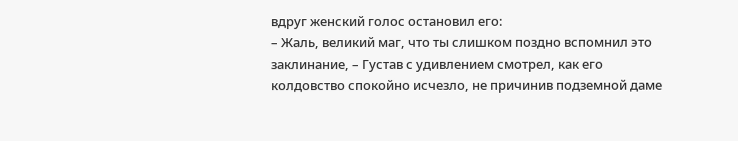вдруг женский голос остановил его:
– Жаль, великий маг, что ты слишком поздно вспомнил это заклинание, – Густав с удивлением смотрел, как его колдовство спокойно исчезло, не причинив подземной даме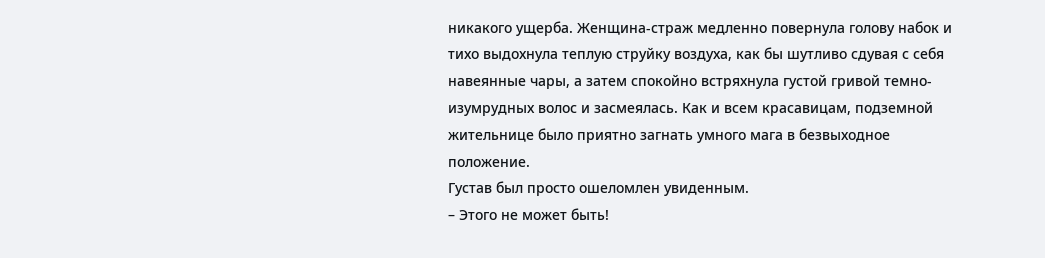никакого ущерба. Женщина-страж медленно повернула голову набок и тихо выдохнула теплую струйку воздуха, как бы шутливо сдувая с себя навеянные чары, а затем спокойно встряхнула густой гривой темно-изумрудных волос и засмеялась. Как и всем красавицам, подземной жительнице было приятно загнать умного мага в безвыходное положение.
Густав был просто ошеломлен увиденным.
– Этого не может быть!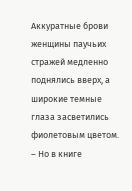Аккуратные брови женщины паучьих стражей медленно поднялись вверх, а широкие темные глаза засветились фиолетовым цветом.
– Но в книге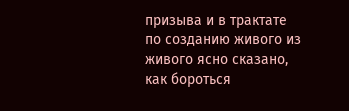призыва и в трактате по созданию живого из живого ясно сказано, как бороться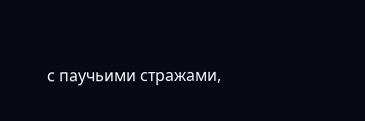с паучьими стражами,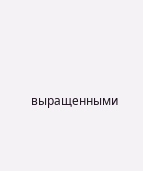выращенными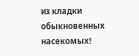из кладки обыкновенных насекомых!